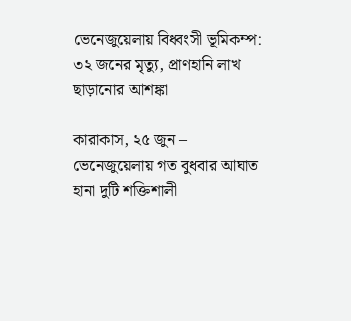ভেনেজুয়েলায় বিধ্বংসী ভূমিকম্প: ৩২ জনের মৃত্যু, প্রাণহানি লাখ ছাড়ানোর আশঙ্কা

কারাকাস, ২৫ জুন – ভেনেজুয়েলায় গত বুধবার আঘাত হানা দুটি শক্তিশালী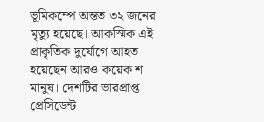ভূমিকম্পে অন্তত ৩২ জনের মৃত্যু হয়েছে। আকস্মিক এই প্রাকৃতিক দুর্যোগে আহত হয়েছেন আরও কয়েক শ মানুষ। দেশটির ভারপ্রাপ্ত প্রেসিডেন্ট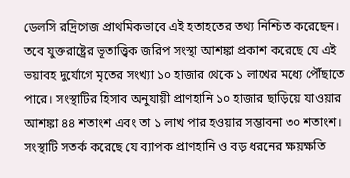ডেলসি রদ্রিগেজ প্রাথমিকভাবে এই হতাহতের তথ্য নিশ্চিত করেছেন।
তবে যুক্তরাষ্ট্রের ভূতাত্ত্বিক জরিপ সংস্থা আশঙ্কা প্রকাশ করেছে যে এই ভয়াবহ দুর্যোগে মৃতের সংখ্যা ১০ হাজার থেকে ১ লাখের মধ্যে পৌঁছাতে পারে। সংস্থাটির হিসাব অনুযায়ী প্রাণহানি ১০ হাজার ছাড়িয়ে যাওয়ার আশঙ্কা ৪৪ শতাংশ এবং তা ১ লাখ পার হওয়ার সম্ভাবনা ৩০ শতাংশ।
সংস্থাটি সতর্ক করেছে যে ব্যাপক প্রাণহানি ও বড় ধরনের ক্ষয়ক্ষতি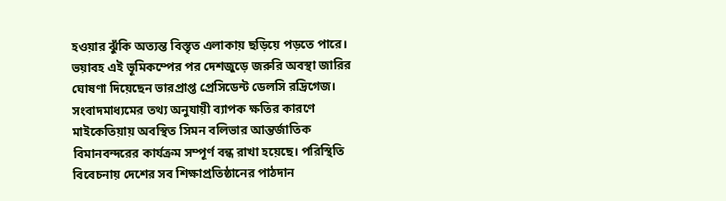হওয়ার ঝুঁকি অত্যন্ত বিস্তৃত এলাকায় ছড়িয়ে পড়তে পারে। ভয়াবহ এই ভূমিকম্পের পর দেশজুড়ে জরুরি অবস্থা জারির ঘোষণা দিয়েছেন ভারপ্রাপ্ত প্রেসিডেন্ট ডেলসি রদ্রিগেজ।
সংবাদমাধ্যমের তথ্য অনুযায়ী ব্যাপক ক্ষতির কারণে মাইকেতিয়ায় অবস্থিত সিমন বলিভার আন্তর্জাতিক বিমানবন্দরের কার্যক্রম সম্পূর্ণ বন্ধ রাখা হয়েছে। পরিস্থিতি বিবেচনায় দেশের সব শিক্ষাপ্রতিষ্ঠানের পাঠদান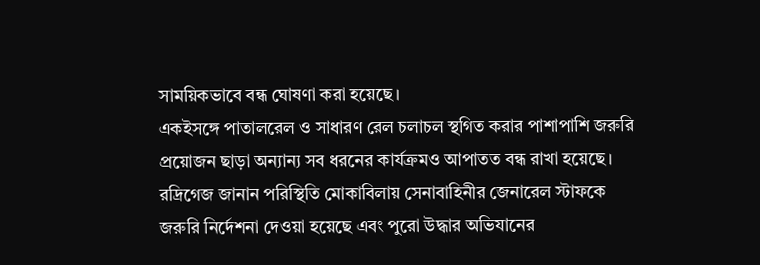সাময়িকভাবে বন্ধ ঘোষণা করা হয়েছে।
একইসঙ্গে পাতালরেল ও সাধারণ রেল চলাচল স্থগিত করার পাশাপাশি জরুরি প্রয়োজন ছাড়া অন্যান্য সব ধরনের কার্যক্রমও আপাতত বন্ধ রাখা হয়েছে। রদ্রিগেজ জানান পরিস্থিতি মোকাবিলায় সেনাবাহিনীর জেনারেল স্টাফকে জরুরি নির্দেশনা দেওয়া হয়েছে এবং পুরো উদ্ধার অভিযানের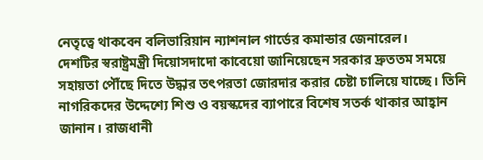নেতৃত্বে থাকবেন বলিভারিয়ান ন্যাশনাল গার্ডের কমান্ডার জেনারেল।
দেশটির স্বরাষ্ট্রমন্ত্রী দিয়োসদাদো কাবেয়ো জানিয়েছেন সরকার দ্রুততম সময়ে সহায়তা পৌঁছে দিতে উদ্ধার তৎপরতা জোরদার করার চেষ্টা চালিয়ে যাচ্ছে। তিনি নাগরিকদের উদ্দেশ্যে শিশু ও বয়স্কদের ব্যাপারে বিশেষ সতর্ক থাকার আহ্বান জানান। রাজধানী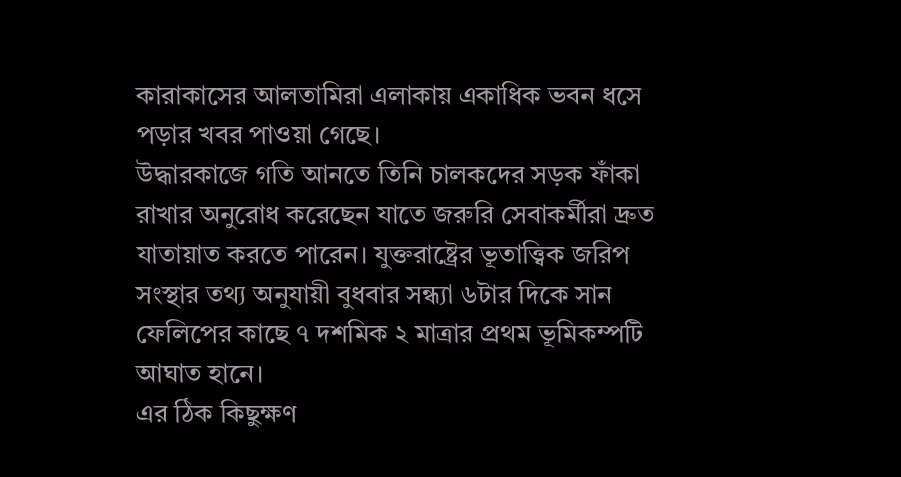কারাকাসের আলতামিরা এলাকায় একাধিক ভবন ধসে পড়ার খবর পাওয়া গেছে।
উদ্ধারকাজে গতি আনতে তিনি চালকদের সড়ক ফাঁকা রাখার অনুরোধ করেছেন যাতে জরুরি সেবাকর্মীরা দ্রুত যাতায়াত করতে পারেন। যুক্তরাষ্ট্রের ভূতাত্ত্বিক জরিপ সংস্থার তথ্য অনুযায়ী বুধবার সন্ধ্যা ৬টার দিকে সান ফেলিপের কাছে ৭ দশমিক ২ মাত্রার প্রথম ভূমিকম্পটি আঘাত হানে।
এর ঠিক কিছুক্ষণ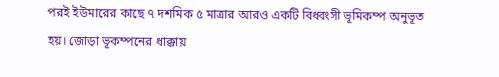পরই ইউমারের কাছে ৭ দশমিক ৫ মাত্রার আরও একটি বিধ্বংসী ভূমিকম্প অনুভূত হয়। জোড়া ভূকম্পনের ধাক্কায়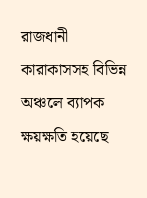রাজধানী কারাকাসসহ বিভিন্ন অঞ্চলে ব্যাপক ক্ষয়ক্ষতি হয়েছে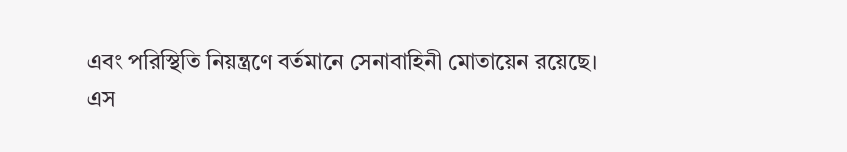এবং পরিস্থিতি নিয়ন্ত্রণে বর্তমানে সেনাবাহিনী মোতায়েন রয়েছে।
এস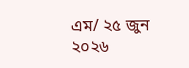এম/ ২৫ জুন ২০২৬